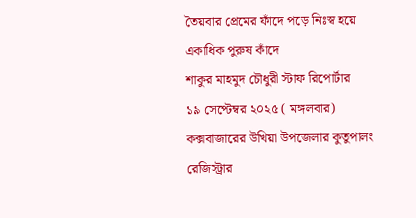তৈয়বার প্রেমের ফাঁদে পড়ে নিঃস্ব হয়ে একাধিক পুরুষ কাঁদে
শাকুর মাহমুদ চৌধুরী স্টাফ রিপোর্টার
১৯ সেপ্টেম্বর ২০২৫ ( মঙ্গলবার)
কক্সবাজারের উখিয়া উপজেলার কুতুপালং রেজিস্ট্রার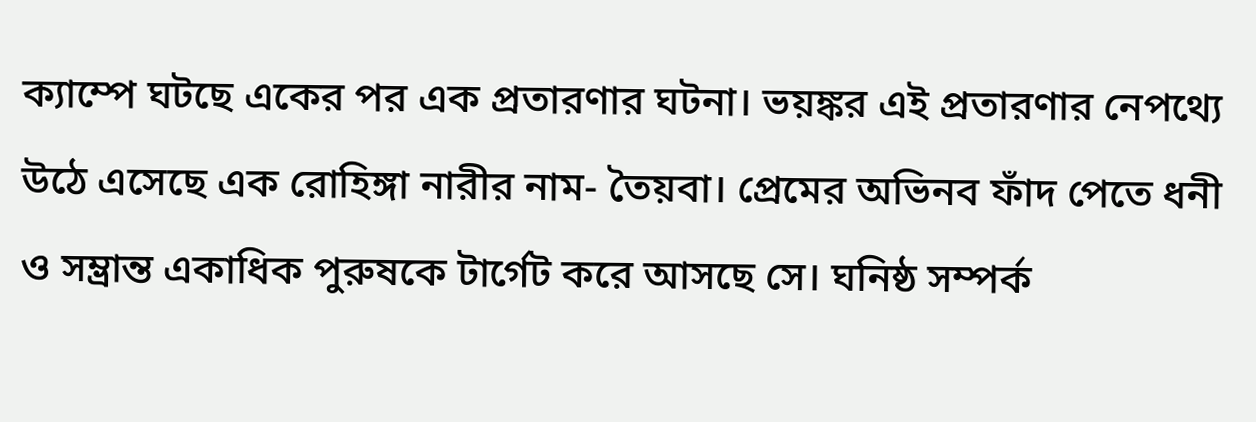ক্যাম্পে ঘটছে একের পর এক প্রতারণার ঘটনা। ভয়ঙ্কর এই প্রতারণার নেপথ্যে উঠে এসেছে এক রোহিঙ্গা নারীর নাম- তৈয়বা। প্রেমের অভিনব ফাঁদ পেতে ধনী ও সম্ভ্রান্ত একাধিক পুরুষকে টার্গেট করে আসছে সে। ঘনিষ্ঠ সম্পর্ক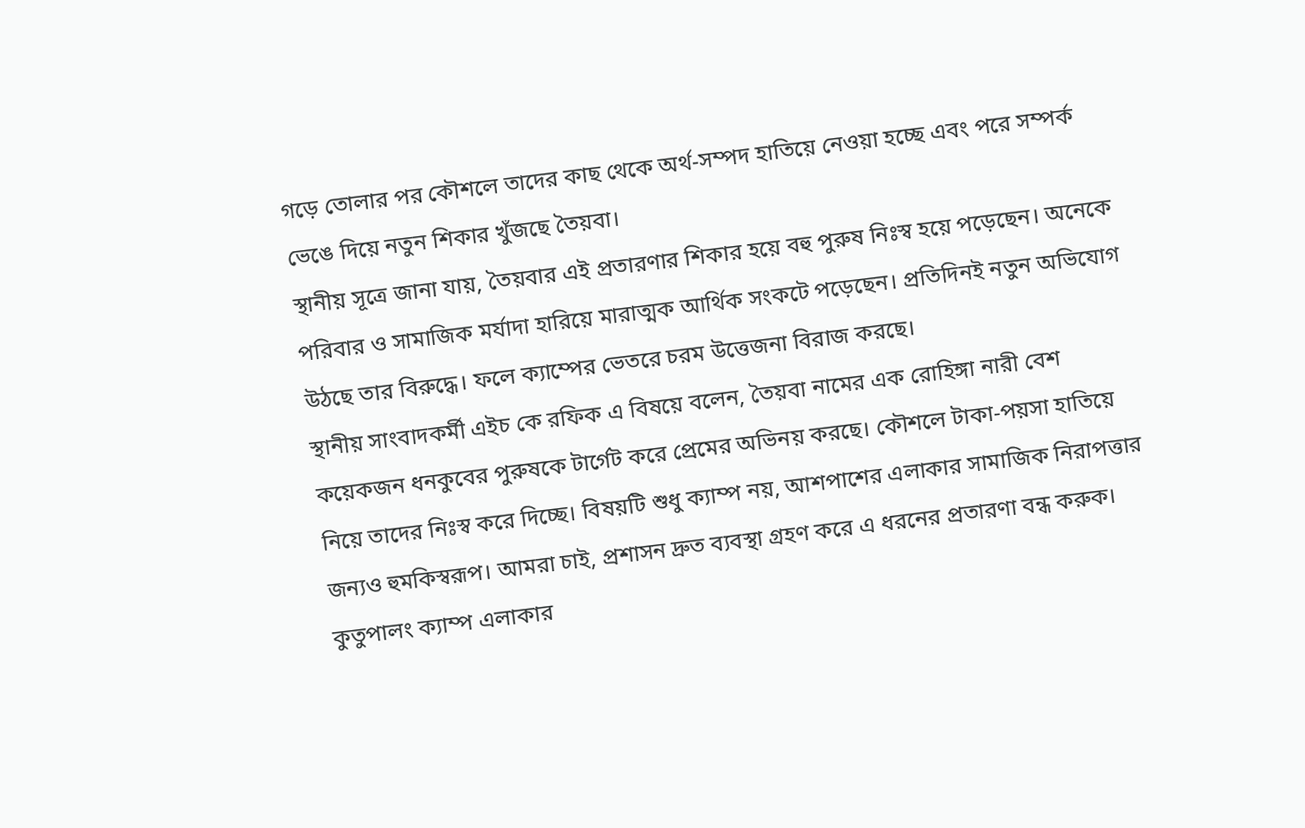গড়ে তোলার পর কৌশলে তাদের কাছ থেকে অর্থ-সম্পদ হাতিয়ে নেওয়া হচ্ছে এবং পরে সম্পর্ক ভেঙে দিয়ে নতুন শিকার খুঁজছে তৈয়বা।
স্থানীয় সূত্রে জানা যায়, তৈয়বার এই প্রতারণার শিকার হয়ে বহু পুরুষ নিঃস্ব হয়ে পড়েছেন। অনেকে পরিবার ও সামাজিক মর্যাদা হারিয়ে মারাত্মক আর্থিক সংকটে পড়েছেন। প্রতিদিনই নতুন অভিযোগ উঠছে তার বিরুদ্ধে। ফলে ক্যাম্পের ভেতরে চরম উত্তেজনা বিরাজ করছে।
স্থানীয় সাংবাদকর্মী এইচ কে রফিক এ বিষয়ে বলেন, তৈয়বা নামের এক রোহিঙ্গা নারী বেশ কয়েকজন ধনকুবের পুরুষকে টার্গেট করে প্রেমের অভিনয় করছে। কৌশলে টাকা-পয়সা হাতিয়ে নিয়ে তাদের নিঃস্ব করে দিচ্ছে। বিষয়টি শুধু ক্যাম্প নয়, আশপাশের এলাকার সামাজিক নিরাপত্তার জন্যও হুমকিস্বরূপ। আমরা চাই, প্রশাসন দ্রুত ব্যবস্থা গ্রহণ করে এ ধরনের প্রতারণা বন্ধ করুক।
কুতুপালং ক্যাম্প এলাকার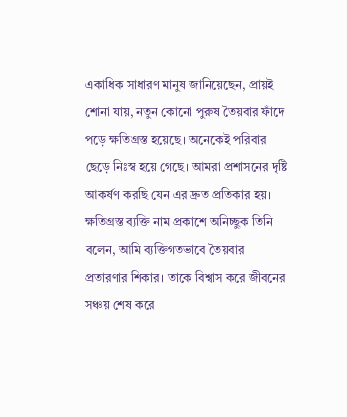একাধিক সাধারণ মানুষ জানিয়েছেন, প্রায়ই শোনা যায়, নতুন কোনো পুরুষ তৈয়বার ফাঁদে পড়ে ক্ষতিগ্রস্ত হয়েছে। অনেকেই পরিবার ছেড়ে নিঃস্ব হয়ে গেছে। আমরা প্রশাসনের দৃষ্টি আকর্ষণ করছি যেন এর দ্রুত প্রতিকার হয়।
ক্ষতিগ্রস্ত ব্যক্তি নাম প্রকাশে অনিচ্ছুক তিনি বলেন, আমি ব্যক্তিগতভাবে তৈয়বার প্রতারণার শিকার। তাকে বিশ্বাস করে জীবনের সঞ্চয় শেষ করে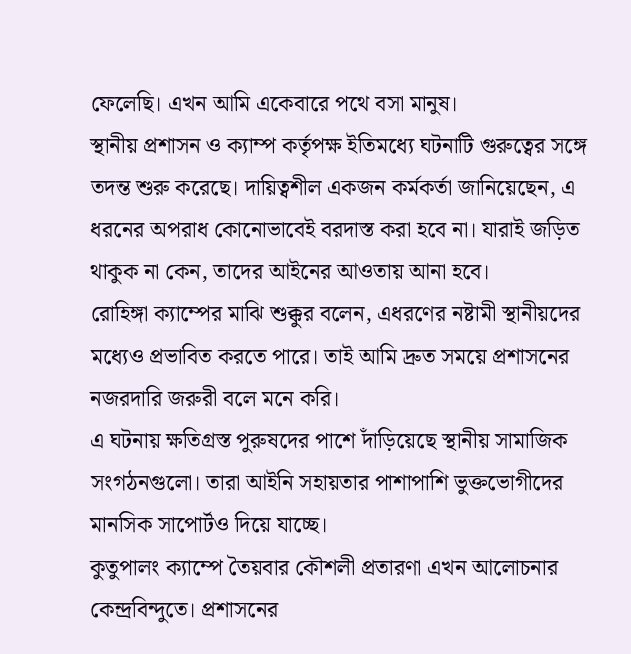ফেলেছি। এখন আমি একেবারে পথে বসা মানুষ।
স্থানীয় প্রশাসন ও ক্যাম্প কর্তৃপক্ষ ইতিমধ্যে ঘটনাটি গুরুত্বের সঙ্গে তদন্ত শুরু করেছে। দায়িত্বশীল একজন কর্মকর্তা জানিয়েছেন, এ ধরনের অপরাধ কোনোভাবেই বরদাস্ত করা হবে না। যারাই জড়িত থাকুক না কেন, তাদের আইনের আওতায় আনা হবে।
রোহিঙ্গা ক্যাম্পের মাঝি শুক্কুর বলেন, এধরণের নষ্টামী স্থানীয়দের মধ্যেও প্রভাবিত করতে পারে। তাই আমি দ্রুত সময়ে প্রশাসনের নজরদারি জরুরী বলে মনে করি।
এ ঘটনায় ক্ষতিগ্রস্ত পুরুষদের পাশে দাঁড়িয়েছে স্থানীয় সামাজিক সংগঠনগুলো। তারা আইনি সহায়তার পাশাপাশি ভুক্তভোগীদের মানসিক সাপোর্টও দিয়ে যাচ্ছে।
কুতুপালং ক্যাম্পে তৈয়বার কৌশলী প্রতারণা এখন আলোচনার কেন্দ্রবিন্দুতে। প্রশাসনের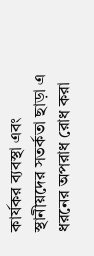কার্যকর ব্যবস্থা এবং স্থানীয়দের সতর্কতা ছাড়া এ ধরনের অপরাধ রোধ করা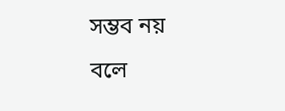সম্ভব নয় বলে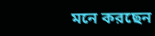মনে করছেন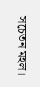সচেতন মহল।